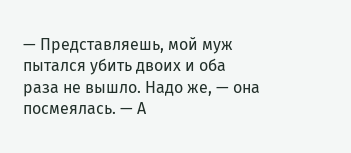— Представляешь, мой муж пытался убить двоих и оба раза не вышло. Надо же, — она посмеялась. — А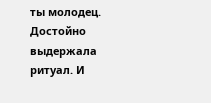ты молодец. Достойно выдержала ритуал. И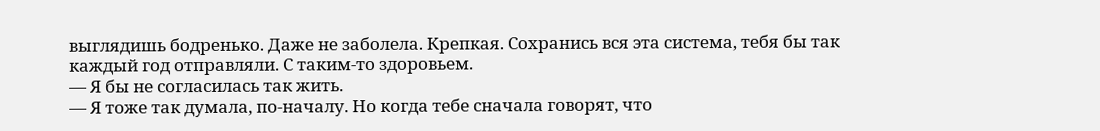выглядишь бодренько. Даже не заболела. Крепкая. Сохранись вся эта система, тебя бы так каждый год отправляли. С таким-то здоровьем.
— Я бы не согласилась так жить.
— Я тоже так думала, по-началу. Но когда тебе сначала говорят, что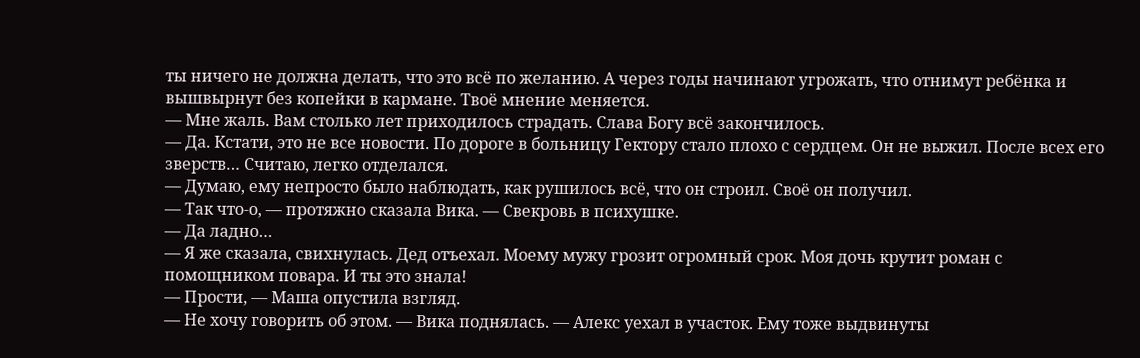ты ничего не должна делать, что это всё по желанию. А через годы начинают угрожать, что отнимут ребёнка и вышвырнут без копейки в кармане. Твоё мнение меняется.
— Мне жаль. Вам столько лет приходилось страдать. Слава Богу всё закончилось.
— Да. Кстати, это не все новости. По дороге в больницу Гектору стало плохо с сердцем. Он не выжил. После всех его зверств… Считаю, легко отделался.
— Думаю, ему непросто было наблюдать, как рушилось всё, что он строил. Своё он получил.
— Так что-о, — протяжно сказала Вика. — Свекровь в психушке.
— Да ладно…
— Я же сказала, свихнулась. Дед отъехал. Моему мужу грозит огромный срок. Моя дочь крутит роман с помощником повара. И ты это знала!
— Прости, — Маша опустила взгляд.
— Не хочу говорить об этом. — Вика поднялась. — Алекс уехал в участок. Ему тоже выдвинуты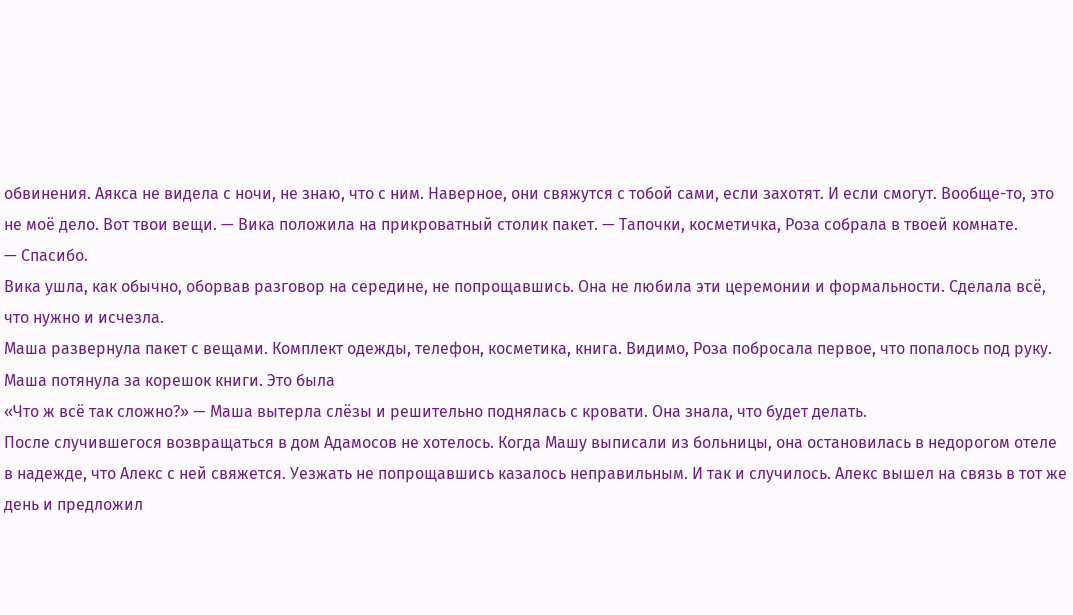обвинения. Аякса не видела с ночи, не знаю, что с ним. Наверное, они свяжутся с тобой сами, если захотят. И если смогут. Вообще-то, это не моё дело. Вот твои вещи. — Вика положила на прикроватный столик пакет. — Тапочки, косметичка, Роза собрала в твоей комнате.
— Спасибо.
Вика ушла, как обычно, оборвав разговор на середине, не попрощавшись. Она не любила эти церемонии и формальности. Сделала всё, что нужно и исчезла.
Маша развернула пакет с вещами. Комплект одежды, телефон, косметика, книга. Видимо, Роза побросала первое, что попалось под руку. Маша потянула за корешок книги. Это была
«Что ж всё так сложно?» — Маша вытерла слёзы и решительно поднялась с кровати. Она знала, что будет делать.
После случившегося возвращаться в дом Адамосов не хотелось. Когда Машу выписали из больницы, она остановилась в недорогом отеле в надежде, что Алекс с ней свяжется. Уезжать не попрощавшись казалось неправильным. И так и случилось. Алекс вышел на связь в тот же день и предложил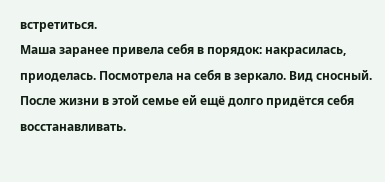встретиться.
Маша заранее привела себя в порядок: накрасилась, приоделась. Посмотрела на себя в зеркало. Вид сносный. После жизни в этой семье ей ещё долго придётся себя восстанавливать.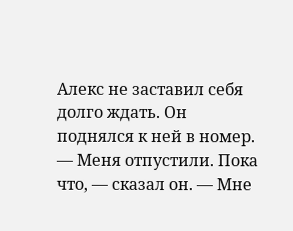Алекс не заставил себя долго ждать. Он поднялся к ней в номер.
— Меня отпустили. Пока что, — сказал он. — Мне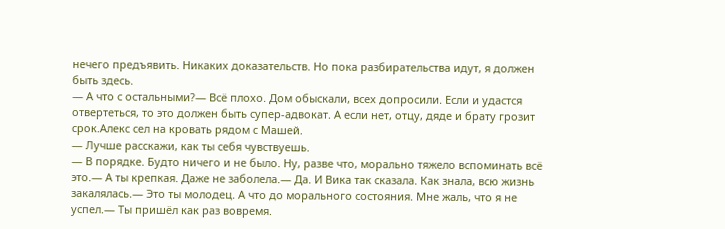нечего предъявить. Никаких доказательств. Но пока разбирательства идут, я должен быть здесь.
— А что с остальными?— Всё плохо. Дом обыскали, всех допросили. Если и удастся отвертеться, то это должен быть супер-адвокат. А если нет, отцу, дяде и брату грозит срок.Алекс сел на кровать рядом с Машей.
— Лучше расскажи, как ты себя чувствуешь.
— В порядке. Будто ничего и не было. Ну, разве что, морально тяжело вспоминать всё это.— А ты крепкая. Даже не заболела.— Да. И Вика так сказала. Как знала, всю жизнь закалялась.— Это ты молодец. А что до морального состояния. Мне жаль, что я не успел.— Ты пришёл как раз вовремя.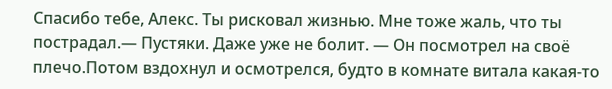Спасибо тебе, Алекс. Ты рисковал жизнью. Мне тоже жаль, что ты пострадал.— Пустяки. Даже уже не болит. — Он посмотрел на своё плечо.Потом вздохнул и осмотрелся, будто в комнате витала какая-то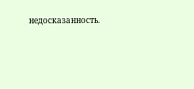недосказанность.